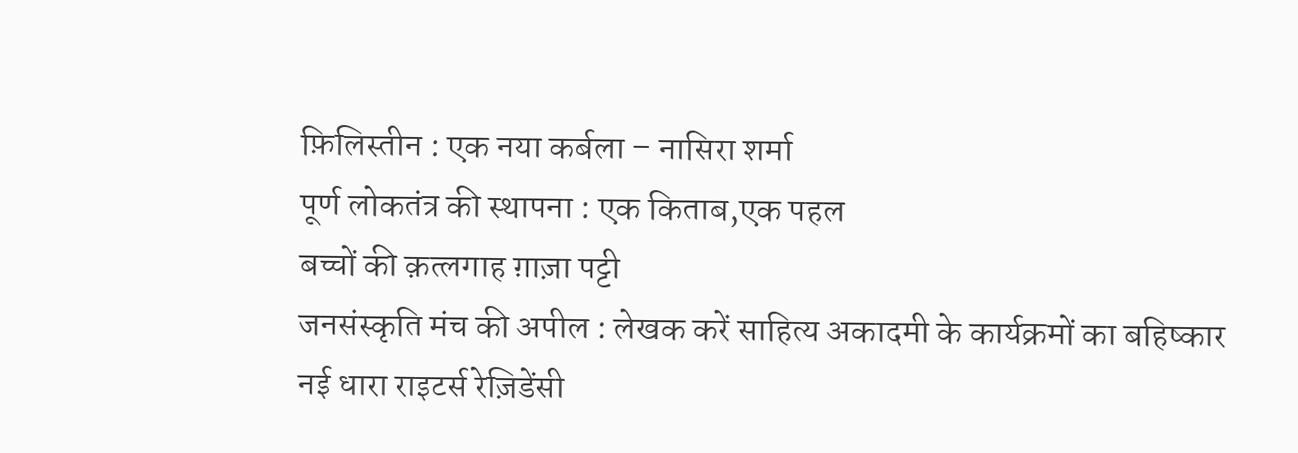फ़िलिस्तीन : एक नया कर्बला – नासिरा शर्मा
पूर्ण लोकतंत्र की स्थापना : एक किताब,एक पहल
बच्चों की क़त्लगाह ग़ाज़ा पट्टी
जनसंस्कृति मंच की अपील : लेखक करें साहित्य अकादमी के कार्यक्रमों का बहिष्कार
नई धारा राइटर्स रेज़िडेंसी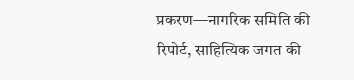प्रकरण—नागरिक समिति की रिपोर्ट, साहित्यिक जगत की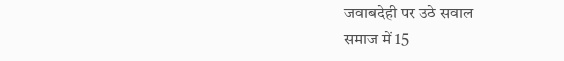जवाबदेही पर उठे सवाल
समाज में 15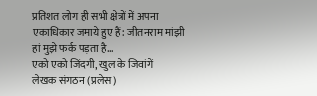प्रतिशत लोग ही सभी क्षेत्रों में अपना एकाधिकार जमाये हुए हैं: जीतनराम मांझी
हां मुझे फर्क पड़ता है…
एको एको जिंदगी, खुल के जिवांगें
लेखक संगठन (प्रलेस)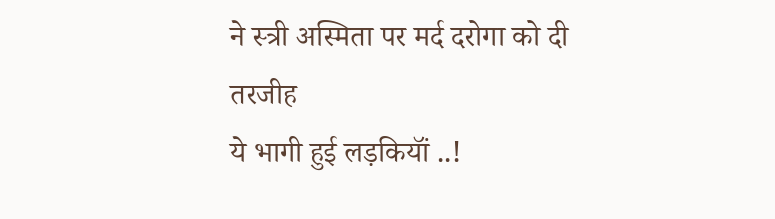ने स्त्री अस्मिता पर मर्द दरोगा को दी तरजीह
ये भागी हुई लड़कियॉं ..!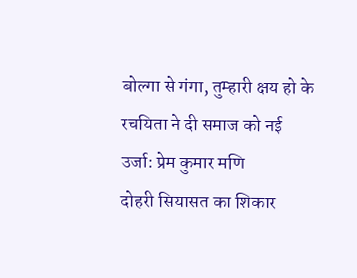बोल्गा से गंगा, तुम्हारी क्षय हो के रचयिता ने दी समाज को नई उर्जा: प्रेम कुमार मणि
दोहरी सियासत का शिकार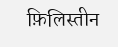फ़िलिस्तीन